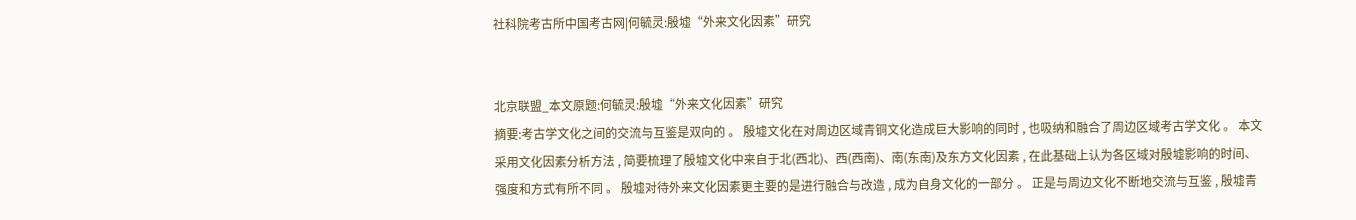社科院考古所中国考古网|何毓灵:殷墟“外来文化因素”研究


北京联盟_本文原题:何毓灵:殷墟“外来文化因素”研究
摘要:考古学文化之间的交流与互鉴是双向的 。 殷墟文化在对周边区域青铜文化造成巨大影响的同时 , 也吸纳和融合了周边区域考古学文化 。 本文采用文化因素分析方法 , 简要梳理了殷墟文化中来自于北(西北)、西(西南)、南(东南)及东方文化因素 , 在此基础上认为各区域对殷墟影响的时间、强度和方式有所不同 。 殷墟对待外来文化因素更主要的是进行融合与改造 , 成为自身文化的一部分 。 正是与周边文化不断地交流与互鉴 , 殷墟青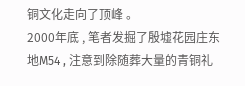铜文化走向了顶峰 。
2000年底 , 笔者发掘了殷墟花园庄东地M54 , 注意到除随葬大量的青铜礼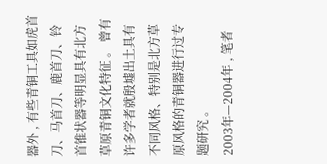器外 , 有些青铜工具如虎首刀、马首刀、鹿首刀、铃首锥状器等明显具有北方草原青铜文化特征 。 曾有许多学者就殷墟出土具有不同风格、特别是北方草原风格的青铜器进行过专题研究 。
2003年—2004年 , 笔者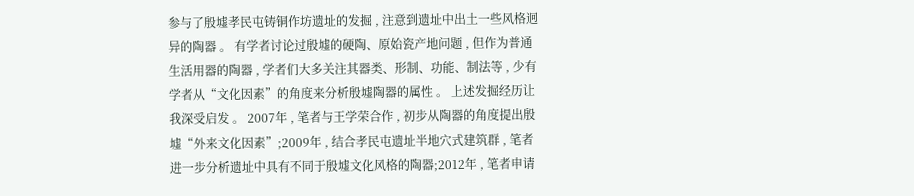参与了殷墟孝民屯铸铜作坊遗址的发掘 , 注意到遗址中出土一些风格迥异的陶器 。 有学者讨论过殷墟的硬陶、原始瓷产地问题 , 但作为普通生活用器的陶器 , 学者们大多关注其器类、形制、功能、制法等 , 少有学者从“文化因素”的角度来分析殷墟陶器的属性 。 上述发掘经历让我深受启发 。 2007年 , 笔者与王学荣合作 , 初步从陶器的角度提出殷墟“外来文化因素”;2009年 , 结合孝民屯遗址半地穴式建筑群 , 笔者进一步分析遗址中具有不同于殷墟文化风格的陶器;2012年 , 笔者申请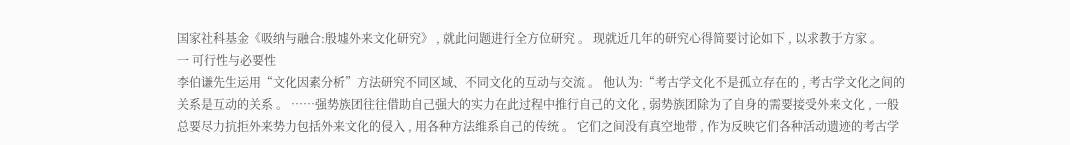国家社科基金《吸纳与融合:殷墟外来文化研究》 , 就此问题进行全方位研究 。 现就近几年的研究心得简要讨论如下 , 以求教于方家 。
一 可行性与必要性
李伯谦先生运用“文化因素分析”方法研究不同区域、不同文化的互动与交流 。 他认为:“考古学文化不是孤立存在的 , 考古学文化之间的关系是互动的关系 。 ……强势族团往往借助自己强大的实力在此过程中推行自己的文化 , 弱势族团除为了自身的需要接受外来文化 , 一般总要尽力抗拒外来势力包括外来文化的侵入 , 用各种方法维系自己的传统 。 它们之间没有真空地带 , 作为反映它们各种活动遗迹的考古学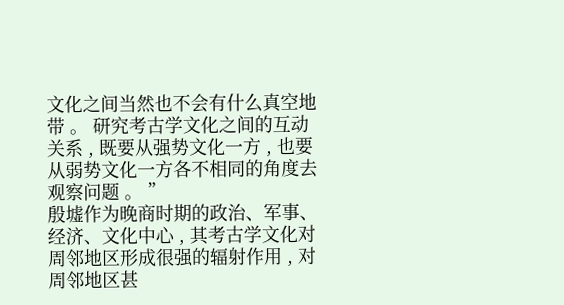文化之间当然也不会有什么真空地带 。 研究考古学文化之间的互动关系 , 既要从强势文化一方 , 也要从弱势文化一方各不相同的角度去观察问题 。 ”
殷墟作为晚商时期的政治、军事、经济、文化中心 , 其考古学文化对周邻地区形成很强的辐射作用 , 对周邻地区甚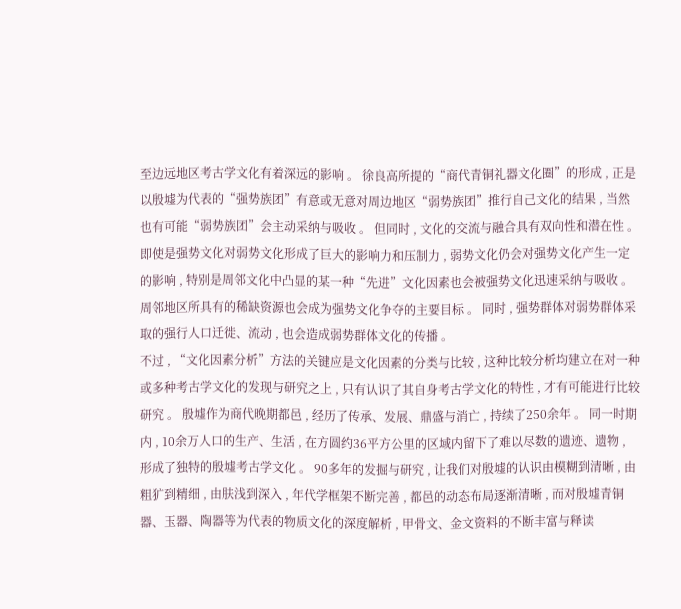至边远地区考古学文化有着深远的影响 。 徐良高所提的“商代青铜礼器文化圈”的形成 , 正是以殷墟为代表的“强势族团”有意或无意对周边地区“弱势族团”推行自己文化的结果 , 当然也有可能“弱势族团”会主动采纳与吸收 。 但同时 , 文化的交流与融合具有双向性和潜在性 。 即使是强势文化对弱势文化形成了巨大的影响力和压制力 , 弱势文化仍会对强势文化产生一定的影响 , 特别是周邻文化中凸显的某一种“先进”文化因素也会被强势文化迅速采纳与吸收 。 周邻地区所具有的稀缺资源也会成为强势文化争夺的主要目标 。 同时 , 强势群体对弱势群体采取的强行人口迁徙、流动 , 也会造成弱势群体文化的传播 。
不过 , “文化因素分析”方法的关键应是文化因素的分类与比较 , 这种比较分析均建立在对一种或多种考古学文化的发现与研究之上 , 只有认识了其自身考古学文化的特性 , 才有可能进行比较研究 。 殷墟作为商代晚期都邑 , 经历了传承、发展、鼎盛与消亡 , 持续了250余年 。 同一时期内 , 10余万人口的生产、生活 , 在方圆约36平方公里的区域内留下了难以尽数的遗迹、遗物 , 形成了独特的殷墟考古学文化 。 90多年的发掘与研究 , 让我们对殷墟的认识由模糊到清晰 , 由粗犷到精细 , 由肤浅到深入 , 年代学框架不断完善 , 都邑的动态布局逐渐清晰 , 而对殷墟青铜器、玉器、陶器等为代表的物质文化的深度解析 , 甲骨文、金文资料的不断丰富与释读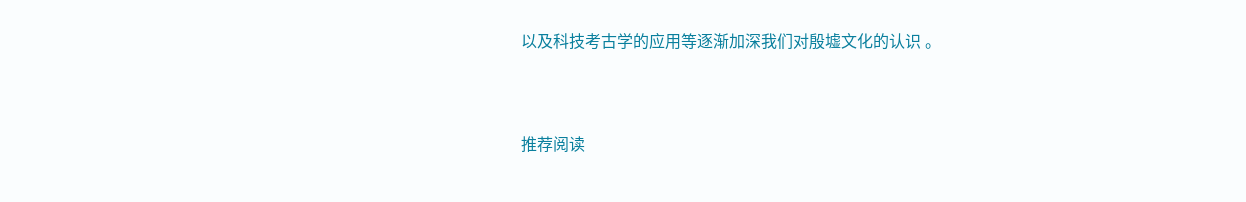以及科技考古学的应用等逐渐加深我们对殷墟文化的认识 。


推荐阅读